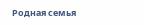Родная семья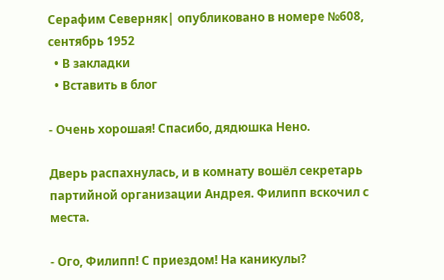Серафим Северняк| опубликовано в номере №608, сентябрь 1952
  • В закладки
  • Вставить в блог

- Очень хорошая! Спасибо, дядюшка Нено.

Дверь распахнулась, и в комнату вошёл секретарь партийной организации Андрея. Филипп вскочил с места.

- Ого, Филипп! С приездом! На каникулы?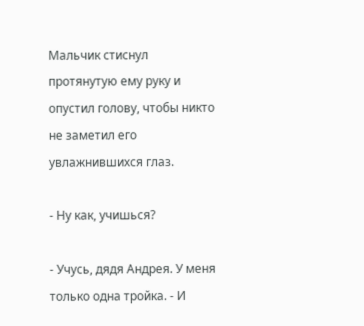Мальчик стиснул протянутую ему руку и опустил голову, чтобы никто не заметил его увлажнившихся глаз.

- Ну как, учишься?

- Учусь, дядя Андрея. У меня только одна тройка. - И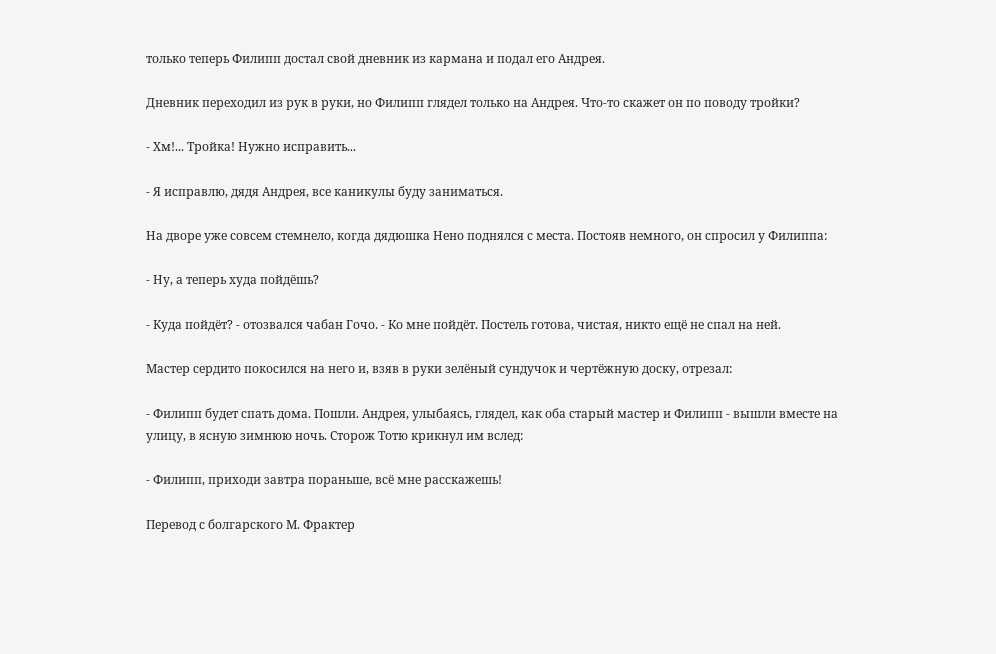только теперь Филипп достал свой дневник из кармана и подал его Андрея.

Дневник переходил из рук в руки, но Филипп глядел только на Андрея. Что-то скажет он по поводу тройки?

- Хм!... Тройка! Нужно исправить...

- Я исправлю, дядя Андрея, все каникулы буду заниматься.

На дворе уже совсем стемнело, когда дядюшка Нено поднялся с места. Постояв немного, он спросил у Филиппа:

- Ну, а теперь худа пойдёшь?

- Куда пойдёт? - отозвался чабан Гочо. - Ко мне пойдёт. Постель готова, чистая, никто ещё не спал на ней.

Мастер сердито покосился на него и, взяв в руки зелёный сундучок и чертёжную доску, отрезал:

- Филипп будет спать дома. Пошли. Андрея, улыбаясь, глядел, как оба старый мастер и Филипп - вышли вместе на улицу, в ясную зимнюю ночь. Сторож Тотю крикнул им вслед:

- Филипп, приходи завтра пораньше, всё мне расскажешь!

Перевод с болгарского М. Фрактер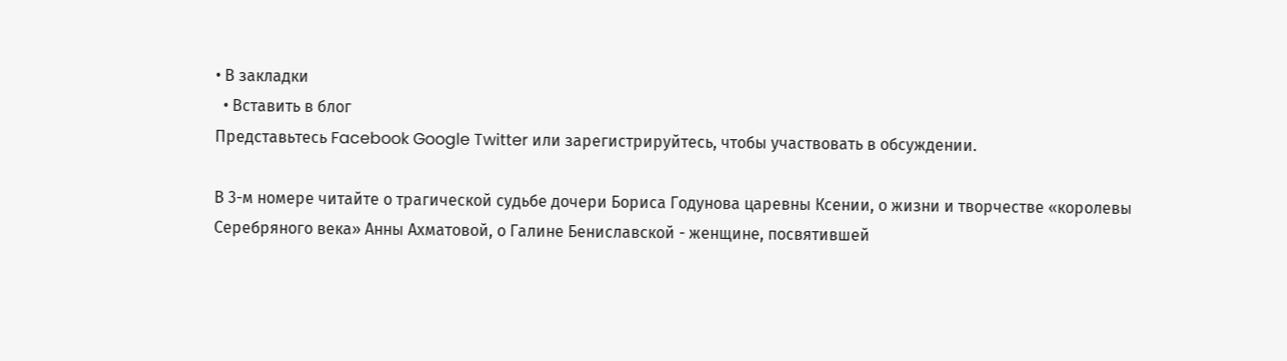• В закладки
  • Вставить в блог
Представьтесь Facebook Google Twitter или зарегистрируйтесь, чтобы участвовать в обсуждении.

В 3-м номере читайте о трагической судьбе дочери Бориса Годунова царевны Ксении, о жизни и творчестве «королевы Серебряного века» Анны Ахматовой, о Галине Бениславской - женщине, посвятившей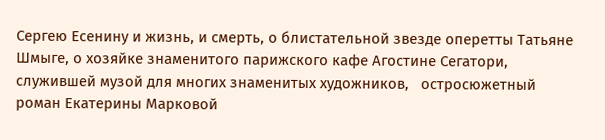Сергею Есенину и жизнь, и смерть, о блистательной звезде оперетты Татьяне Шмыге, о хозяйке знаменитого парижского кафе Агостине Сегатори, служившей музой для многих знаменитых художников,   остросюжетный роман Екатерины Марковой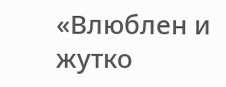«Влюблен и жутко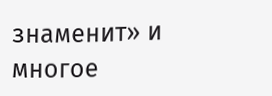знаменит» и многое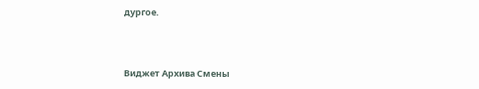дургое.



Виджет Архива Смены